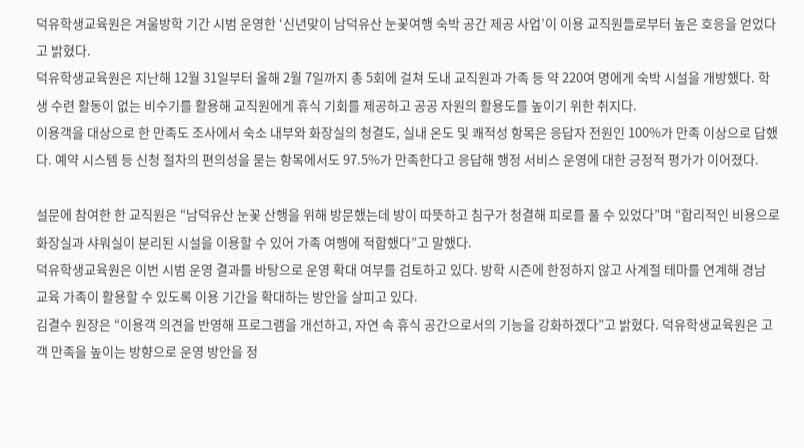덕유학생교육원은 겨울방학 기간 시범 운영한 ‘신년맞이 남덕유산 눈꽃여행 숙박 공간 제공 사업’이 이용 교직원들로부터 높은 호응을 얻었다고 밝혔다.
덕유학생교육원은 지난해 12월 31일부터 올해 2월 7일까지 총 5회에 걸쳐 도내 교직원과 가족 등 약 220여 명에게 숙박 시설을 개방했다. 학생 수련 활동이 없는 비수기를 활용해 교직원에게 휴식 기회를 제공하고 공공 자원의 활용도를 높이기 위한 취지다.
이용객을 대상으로 한 만족도 조사에서 숙소 내부와 화장실의 청결도, 실내 온도 및 쾌적성 항목은 응답자 전원인 100%가 만족 이상으로 답했다. 예약 시스템 등 신청 절차의 편의성을 묻는 항목에서도 97.5%가 만족한다고 응답해 행정 서비스 운영에 대한 긍정적 평가가 이어졌다.

설문에 참여한 한 교직원은 “남덕유산 눈꽃 산행을 위해 방문했는데 방이 따뜻하고 침구가 청결해 피로를 풀 수 있었다”며 “합리적인 비용으로 화장실과 샤워실이 분리된 시설을 이용할 수 있어 가족 여행에 적합했다”고 말했다.
덕유학생교육원은 이번 시범 운영 결과를 바탕으로 운영 확대 여부를 검토하고 있다. 방학 시즌에 한정하지 않고 사계절 테마를 연계해 경남 교육 가족이 활용할 수 있도록 이용 기간을 확대하는 방안을 살피고 있다.
김결수 원장은 “이용객 의견을 반영해 프로그램을 개선하고, 자연 속 휴식 공간으로서의 기능을 강화하겠다”고 밝혔다. 덕유학생교육원은 고객 만족을 높이는 방향으로 운영 방안을 정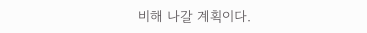비해 나갈 계획이다.